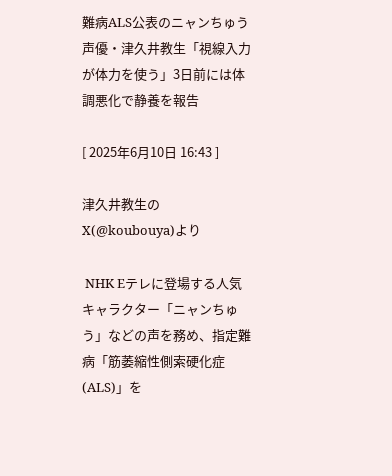難病ALS公表のニャンちゅう声優・津久井教生「視線入力が体力を使う」3日前には体調悪化で静養を報告

[ 2025年6月10日 16:43 ]

津久井教生のX(@koubouya)より

 NHK Eテレに登場する人気キャラクター「ニャンちゅう」などの声を務め、指定難病「筋萎縮性側索硬化症(ALS)」を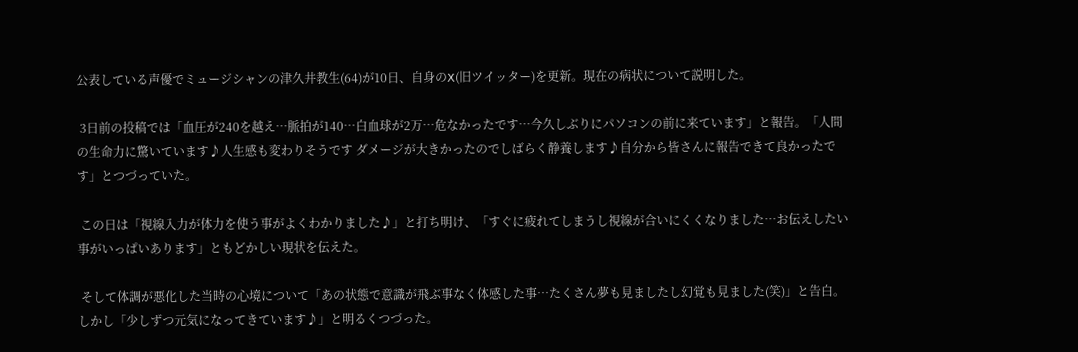公表している声優でミュージシャンの津久井教生(64)が10日、自身のX(旧ツイッター)を更新。現在の病状について説明した。

 3日前の投稿では「血圧が240を越え…脈拍が140…白血球が2万…危なかったです…今久しぶりにパソコンの前に来ています」と報告。「人間の生命力に驚いています♪人生感も変わりそうです ダメージが大きかったのでしばらく静養します♪自分から皆さんに報告できて良かったです」とつづっていた。

 この日は「視線入力が体力を使う事がよくわかりました♪」と打ち明け、「すぐに疲れてしまうし視線が合いにくくなりました…お伝えしたい事がいっぱいあります」ともどかしい現状を伝えた。

 そして体調が悪化した当時の心境について「あの状態で意識が飛ぶ事なく体感した事…たくさん夢も見ましたし幻覚も見ました(笑)」と告白。しかし「少しずつ元気になってきています♪」と明るくつづった。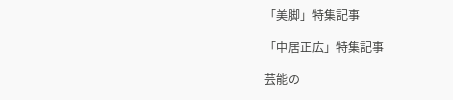「美脚」特集記事

「中居正広」特集記事

芸能の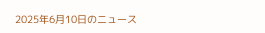2025年6月10日のニュース